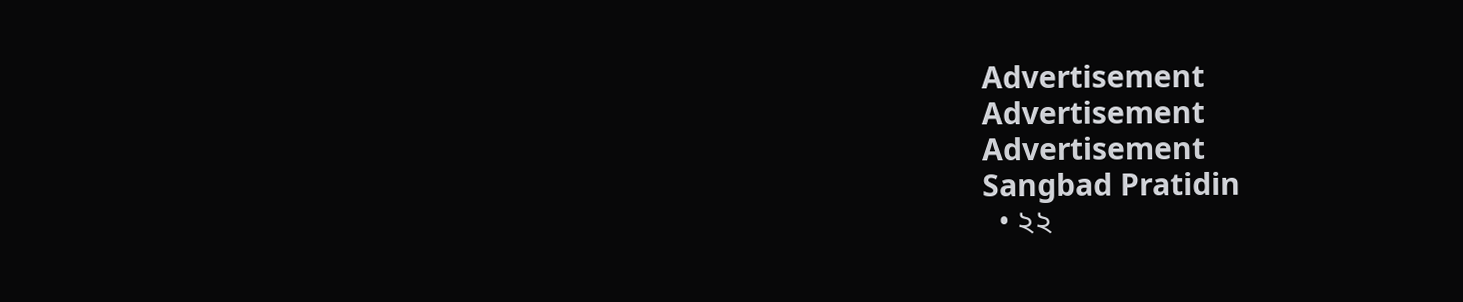Advertisement
Advertisement
Advertisement
Sangbad Pratidin
  • ২২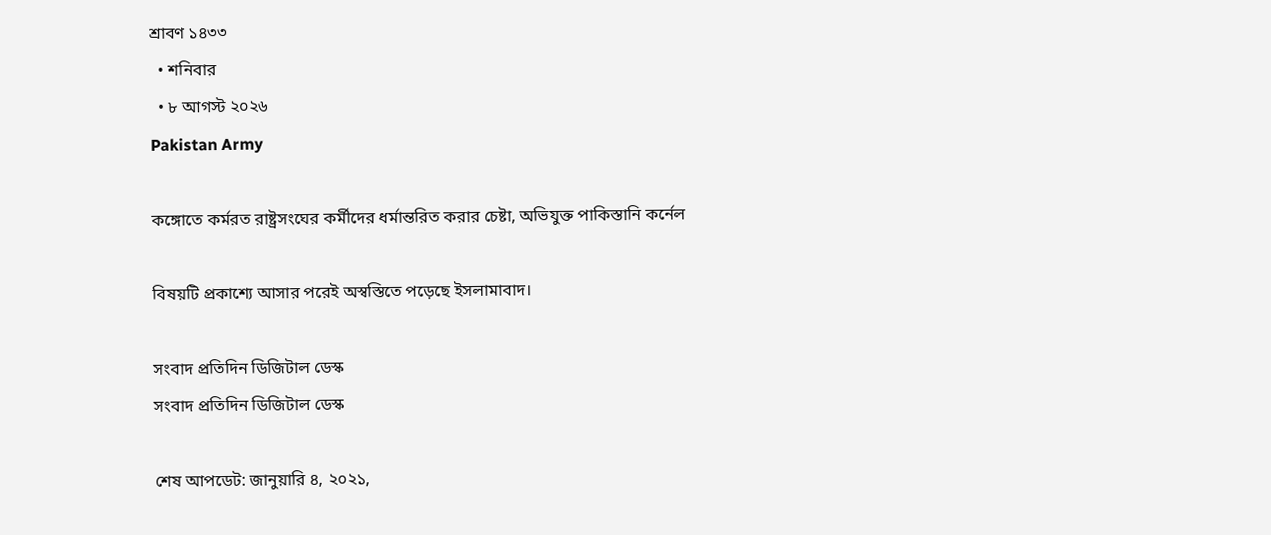শ্রাবণ ১৪৩৩
  • শনিবার
  • ৮ আগস্ট ২০২৬
Pakistan Army

কঙ্গোতে কর্মরত রাষ্ট্রসংঘের কর্মীদের ধর্মান্তরিত করার চেষ্টা, অভিযুক্ত পাকিস্তানি কর্নেল

বিষয়টি প্রকাশ্যে আসার পরেই অস্বস্তিতে পড়েছে ইসলামাবাদ।

সংবাদ প্রতিদিন ডিজিটাল ডেস্ক
সংবাদ প্রতিদিন ডিজিটাল ডেস্ক

শেষ আপডেট: জানুয়ারি ৪, ২০২১,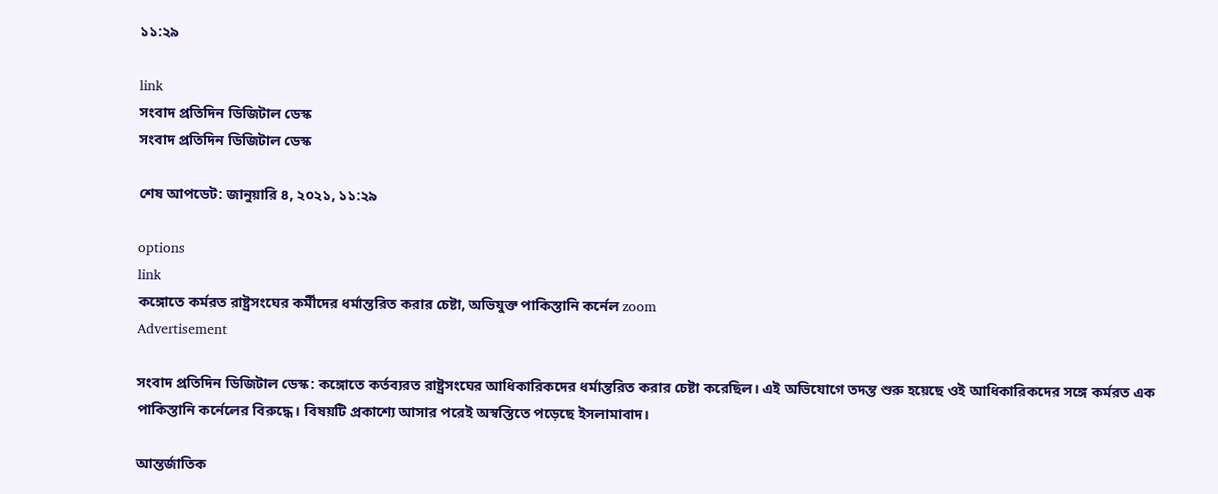১১:২৯

link
সংবাদ প্রতিদিন ডিজিটাল ডেস্ক
সংবাদ প্রতিদিন ডিজিটাল ডেস্ক

শেষ আপডেট: জানুয়ারি ৪, ২০২১, ১১:২৯

options
link
কঙ্গোতে কর্মরত রাষ্ট্রসংঘের কর্মীদের ধর্মান্তরিত করার চেষ্টা, অভিযুক্ত পাকিস্তানি কর্নেল zoom
Advertisement

সংবাদ প্রতিদিন ডিজিটাল ডেস্ক: কঙ্গোতে কর্তব্যরত রাষ্ট্রসংঘের আধিকারিকদের ধর্মান্তরিত করার চেষ্টা করেছিল। এই অভিযোগে তদন্ত শুরু হয়েছে ওই আধিকারিকদের সঙ্গে কর্মরত এক পাকিস্তানি কর্নেলের বিরুদ্ধে। বিষয়টি প্রকাশ্যে আসার পরেই অস্বস্তিতে পড়েছে ইসলামাবাদ।

আন্তর্জাতিক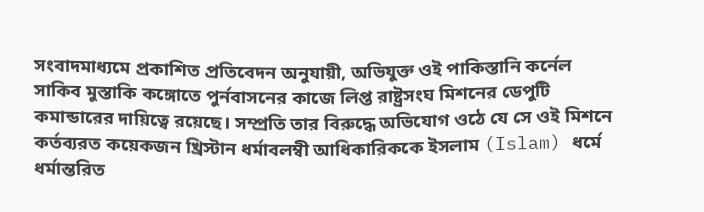সংবাদমাধ্যমে প্রকাশিত প্রতিবেদন অনুযায়ী, অভিযুক্ত ওই পাকিস্তানি কর্নেল সাকিব মুস্তাকি কঙ্গোতে পুর্নবাসনের কাজে লিপ্ত রাষ্ট্রসংঘ মিশনের ডেপুটি কমান্ডারের দায়িত্বে রয়েছে। সম্প্রতি তার বিরুদ্ধে অভিযোগ ওঠে যে সে ওই মিশনে কর্তব্যরত কয়েকজন খ্রিস্টান ধর্মাবলম্বী আধিকারিককে ইসলাম (Islam) ধর্মে ধর্মান্তরিত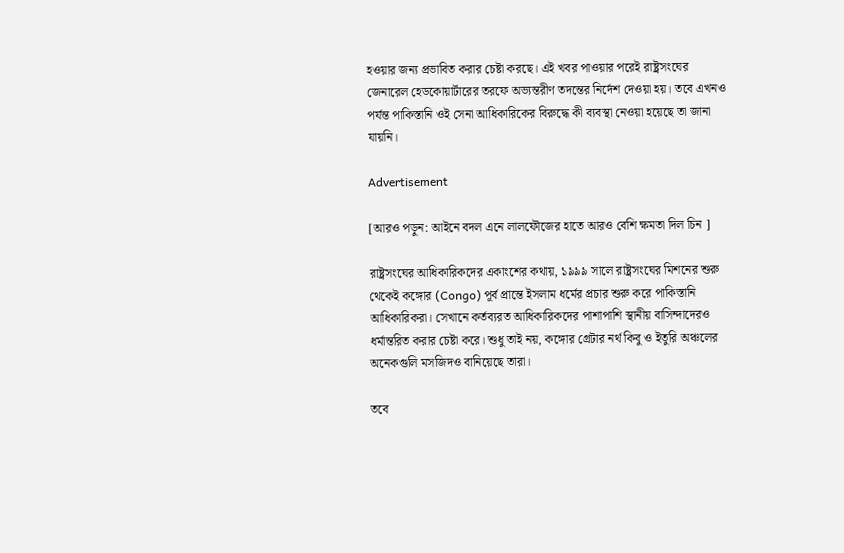হওয়ার জন্য প্রভাবিত করার চেষ্টা করছে। এই খবর পাওয়ার পরেই রাষ্ট্রসংঘের জেনারেল হেডকোয়ার্টারের তরফে অভ্যন্তরীণ তদন্তের নির্দেশ দেওয়া হয়। তবে এখনও পর্যন্ত পাকিস্তানি ওই সেনা আধিকারিকের বিরুদ্ধে কী ব্যবস্থা নেওয়া হয়েছে তা জানা যায়নি।

Advertisement

[আরও পড়ুন: আইনে বদল এনে লালফৌজের হাতে আরও বেশি ক্ষমতা দিল চিন ]

রাষ্ট্রসংঘের আধিকারিকদের একাংশের কথায়, ১৯৯৯ সালে রাষ্ট্রসংঘের মিশনের শুরু থেকেই কঙ্গোর (Congo) পূর্ব প্রান্তে ইসলাম ধর্মের প্রচার শুরু করে পাকিস্তানি আধিকারিকরা। সেখানে কর্তব্যরত আধিকারিকদের পাশাপাশি স্থানীয় বাসিন্দাদেরও ধর্মান্তরিত করার চেষ্টা করে। শুধু তাই নয়, কঙ্গোর গ্রেটার নর্থ কিবু ও ইতুরি অঞ্চলের অনেকগুলি মসজিদও বানিয়েছে তারা।

তবে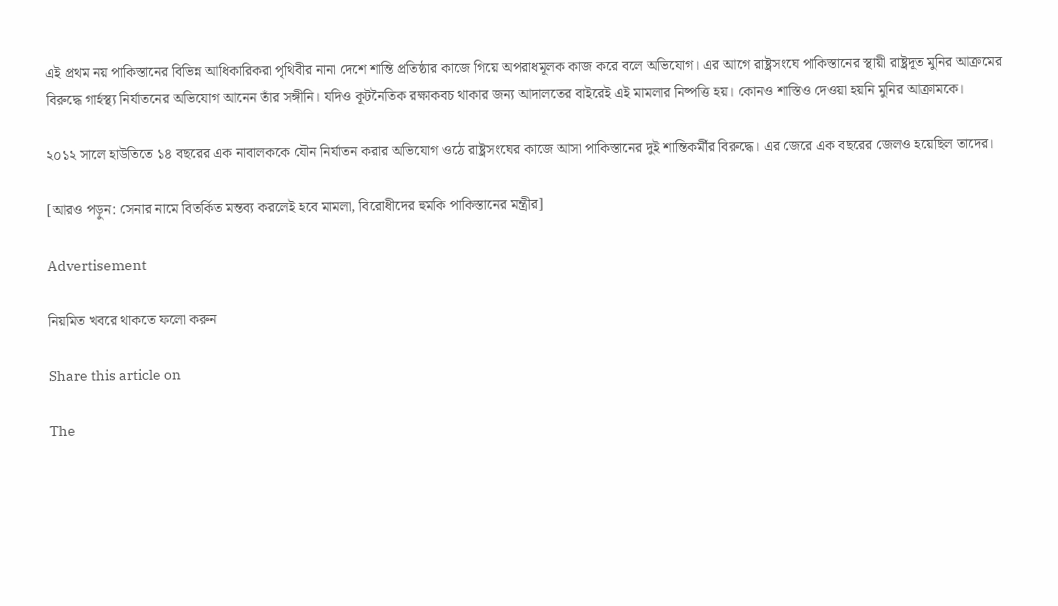এই প্রথম নয় পাকিস্তানের বিভিন্ন আধিকারিকরা পৃথিবীর নানা দেশে শান্তি প্রতিষ্ঠার কাজে গিয়ে অপরাধমূলক কাজ করে বলে অভিযোগ। এর আগে রাষ্ট্রসংঘে পাকিস্তানের স্থায়ী রাষ্ট্রদূত মুনির আক্রমের বিরুদ্ধে গার্হস্থ্য নির্যাতনের অভিযোগ আনেন তাঁর সঙ্গীনি। যদিও কূটনৈতিক রক্ষাকবচ থাকার জন্য আদালতের বাইরেই এই মামলার নিষ্পত্তি হয়। কোনও শাস্তিও দেওয়া হয়নি মুনির আক্রামকে।

২০১২ সালে হাউতিতে ১৪ বছরের এক নাবালককে যৌন নির্যাতন করার অভিযোগ ওঠে রাষ্ট্রসংঘের কাজে আসা পাকিস্তানের দুই শান্তিকর্মীর বিরুদ্ধে। এর জেরে এক বছরের জেলও হয়েছিল তাদের।

[আরও পড়ুন: সেনার নামে বিতর্কিত মন্তব্য করলেই হবে মামলা, বিরোধীদের হুমকি পাকিস্তানের মন্ত্রীর]

Advertisement

নিয়মিত খবরে থাকতে ফলো করুন

Share this article on

The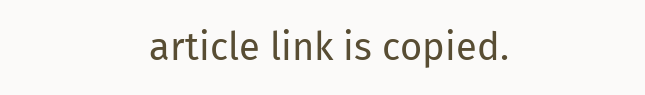article link is copied.